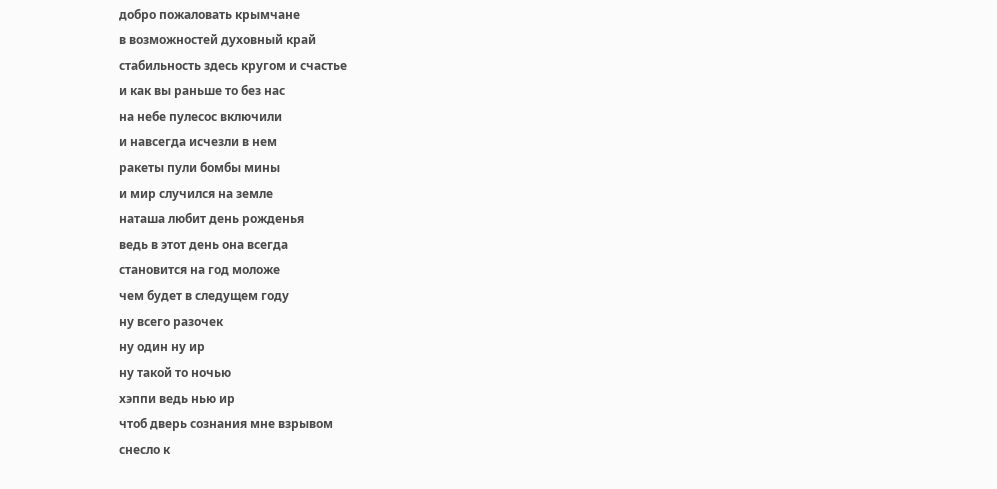добро пожаловать крымчане
в возможностей духовный край
стабильность здесь кругом и счастье
и как вы раньше то без нас
на небе пулесос включили
и навсегда исчезли в нем
ракеты пули бомбы мины
и мир случился на земле
наташа любит день рожденья
ведь в этот день она всегда
становится на год моложе
чем будет в следущем году
ну всего разочек
ну один ну ир
ну такой то ночью
хэппи ведь нью ир
чтоб дверь сознания мне взрывом
снесло к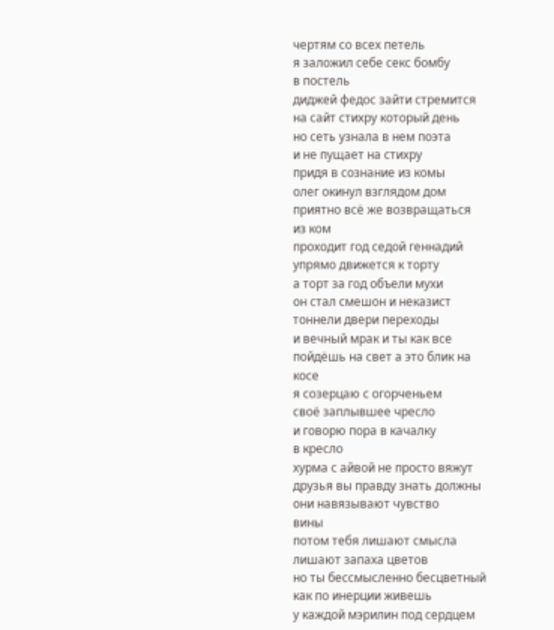чертям со всех петель
я заложил себе секс бомбу
в постель
диджей федос зайти стремится
на сайт стихру который день
но сеть узнала в нем поэта
и не пущает на стихру
придя в сознание из комы
олег окинул взглядом дом
приятно всё же возвращаться
из ком
проходит год седой геннадий
упрямо движется к торту
а торт за год объели мухи
он стал смешон и неказист
тоннели двери переходы
и вечный мрак и ты как все
пойдёшь на свет а это блик на
косе
я созерцаю с огорченьем
своё заплывшее чресло
и говорю пора в качалку
в кресло
хурма с айвой не просто вяжут
друзья вы правду знать должны
они навязывают чувство
вины
потом тебя лишают смысла
лишают запаха цветов
но ты бессмысленно бесцветный
как по инерции живешь
у каждой мэрилин под сердцем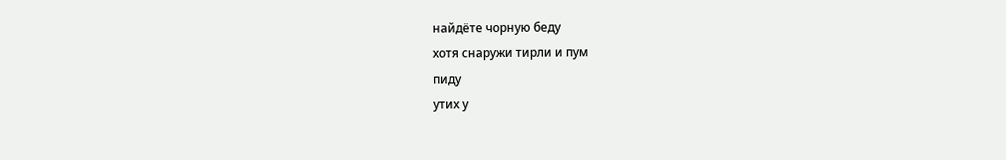найдёте чорную беду
хотя снаружи тирли и пум
пиду
утих у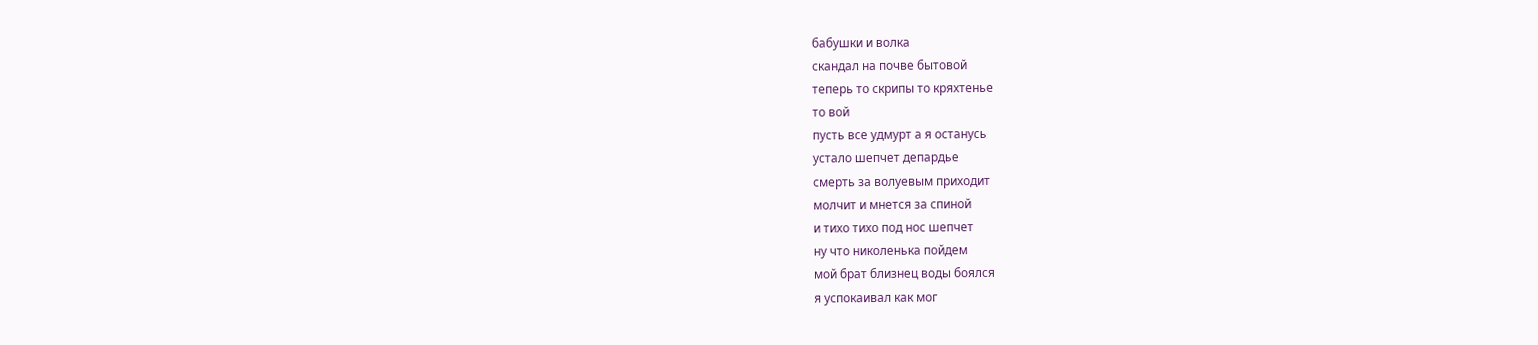бабушки и волка
скандал на почве бытовой
теперь то скрипы то кряхтенье
то вой
пусть все удмурт а я останусь
устало шепчет депардье
смерть за волуевым приходит
молчит и мнется за спиной
и тихо тихо под нос шепчет
ну что николенька пойдем
мой брат близнец воды боялся
я успокаивал как мог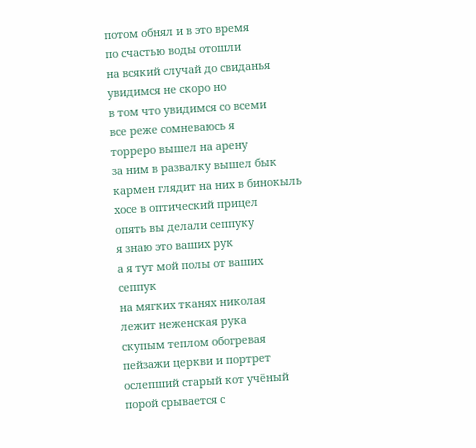потом обнял и в это время
по счастью воды отошли
на всякий случай до свиданья
увидимся не скоро но
в том что увидимся со всеми
все реже сомневаюсь я
торреро вышел на арену
за ним в развалку вышел бык
кармен глядит на них в бинокыль
хосе в оптический прицел
опять вы делали сеппуку
я знаю это ваших рук
а я тут мой полы от ваших
сеппук
на мягких тканях николая
лежит неженская рука
скупым теплом обогревая
пейзажи церкви и портрет
ослепший старый кот учёный
порой срывается с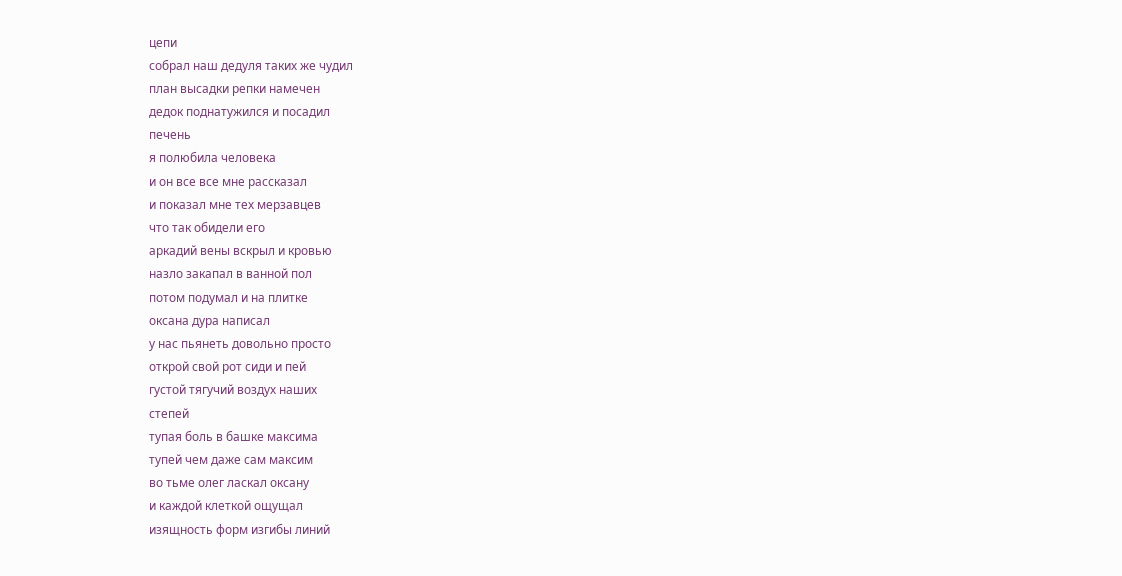цепи
собрал наш дедуля таких же чудил
план высадки репки намечен
дедок поднатужился и посадил
печень
я полюбила человека
и он все все мне рассказал
и показал мне тех мерзавцев
что так обидели его
аркадий вены вскрыл и кровью
назло закапал в ванной пол
потом подумал и на плитке
оксана дура написал
у нас пьянеть довольно просто
открой свой рот сиди и пей
густой тягучий воздух наших
степей
тупая боль в башке максима
тупей чем даже сам максим
во тьме олег ласкал оксану
и каждой клеткой ощущал
изящность форм изгибы линий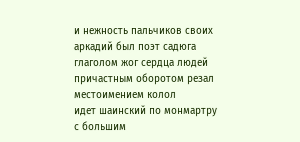и нежность пальчиков своих
аркадий был поэт садюга
глаголом жог сердца людей
причастным оборотом резал
местоимением колол
идет шаинский по монмартру
с большим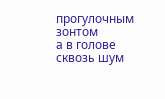прогулочным зонтом
а в голове сквозь шум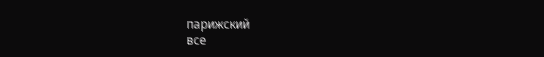парижский
все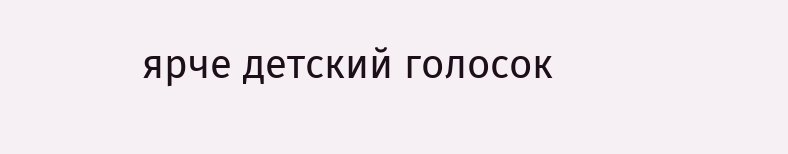ярче детский голосок